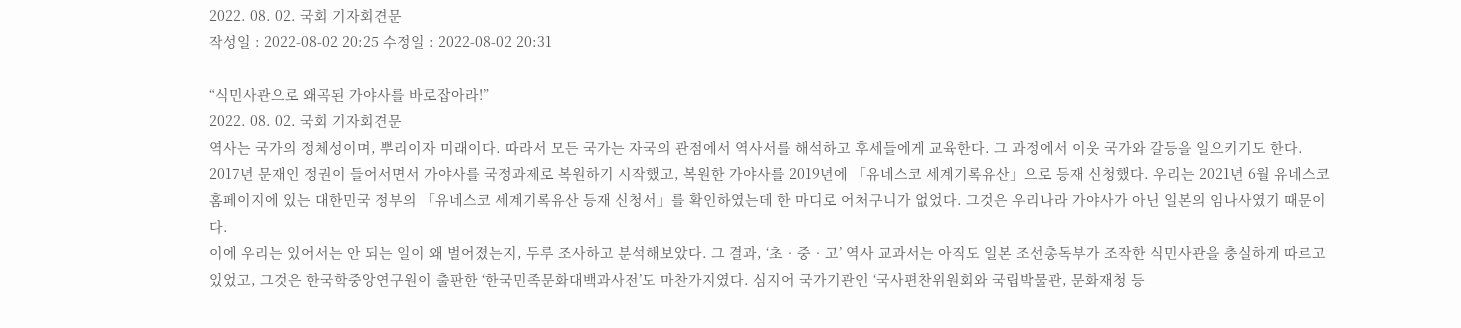2022. 08. 02. 국회 기자회견문
작성일 : 2022-08-02 20:25 수정일 : 2022-08-02 20:31

“식민사관으로 왜곡된 가야사를 바로잡아라!”
2022. 08. 02. 국회 기자회견문
역사는 국가의 정체성이며, 뿌리이자 미래이다. 따라서 모든 국가는 자국의 관점에서 역사서를 해석하고 후세들에게 교육한다. 그 과정에서 이웃 국가와 갈등을 일으키기도 한다.
2017년 문재인 정권이 들어서면서 가야사를 국정과제로 복원하기 시작했고, 복원한 가야사를 2019년에 「유네스코 세계기록유산」으로 등재 신청했다. 우리는 2021년 6월 유네스코 홈페이지에 있는 대한민국 정부의 「유네스코 세계기록유산 등재 신청서」를 확인하였는데 한 마디로 어처구니가 없었다. 그것은 우리나라 가야사가 아닌 일본의 임나사였기 때문이다.
이에 우리는 있어서는 안 되는 일이 왜 벌어졌는지, 두루 조사하고 분석해보았다. 그 결과, ‘초‧중‧고’ 역사 교과서는 아직도 일본 조선총독부가 조작한 식민사관을 충실하게 따르고 있었고, 그것은 한국학중앙연구원이 출판한 ‘한국민족문화대백과사전’도 마찬가지였다. 심지어 국가기관인 ‘국사편찬위원회와 국립박물관, 문화재청 등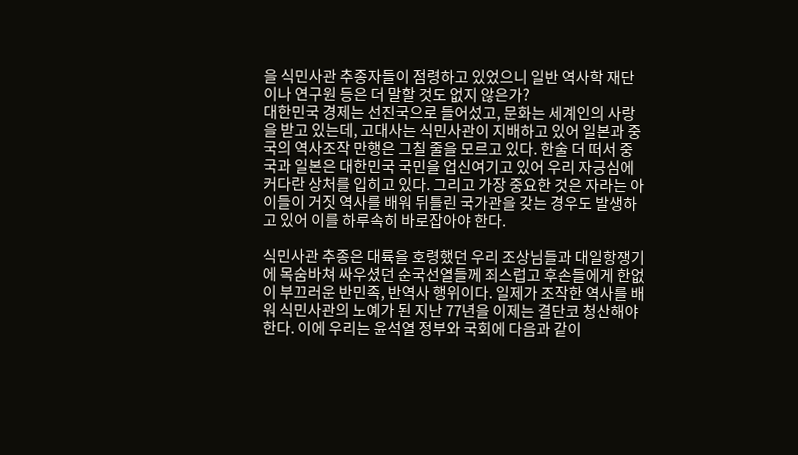을 식민사관 추종자들이 점령하고 있었으니 일반 역사학 재단이나 연구원 등은 더 말할 것도 없지 않은가?
대한민국 경제는 선진국으로 들어섰고, 문화는 세계인의 사랑을 받고 있는데, 고대사는 식민사관이 지배하고 있어 일본과 중국의 역사조작 만행은 그칠 줄을 모르고 있다. 한술 더 떠서 중국과 일본은 대한민국 국민을 업신여기고 있어 우리 자긍심에 커다란 상처를 입히고 있다. 그리고 가장 중요한 것은 자라는 아이들이 거짓 역사를 배워 뒤틀린 국가관을 갖는 경우도 발생하고 있어 이를 하루속히 바로잡아야 한다.

식민사관 추종은 대륙을 호령했던 우리 조상님들과 대일항쟁기에 목숨바쳐 싸우셨던 순국선열들께 죄스럽고 후손들에게 한없이 부끄러운 반민족, 반역사 행위이다. 일제가 조작한 역사를 배워 식민사관의 노예가 된 지난 77년을 이제는 결단코 청산해야 한다. 이에 우리는 윤석열 정부와 국회에 다음과 같이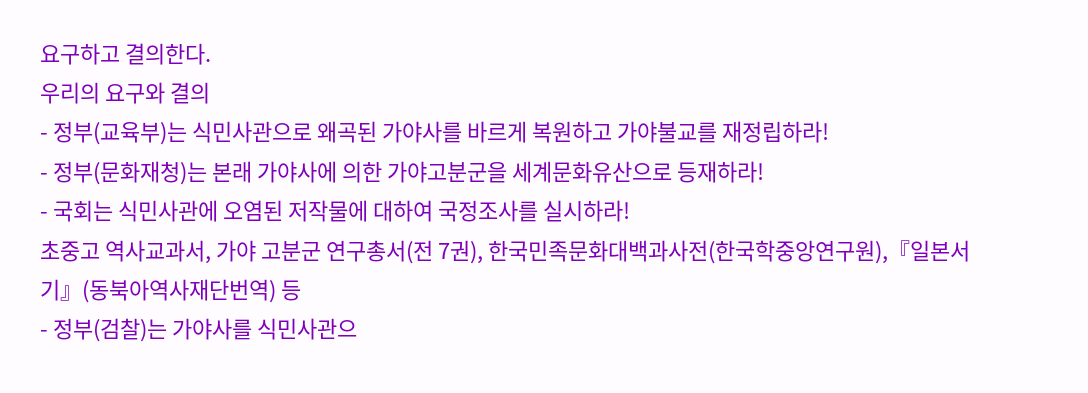요구하고 결의한다.
우리의 요구와 결의
- 정부(교육부)는 식민사관으로 왜곡된 가야사를 바르게 복원하고 가야불교를 재정립하라!
- 정부(문화재청)는 본래 가야사에 의한 가야고분군을 세계문화유산으로 등재하라!
- 국회는 식민사관에 오염된 저작물에 대하여 국정조사를 실시하라!
초중고 역사교과서, 가야 고분군 연구총서(전 7권), 한국민족문화대백과사전(한국학중앙연구원),『일본서기』(동북아역사재단번역) 등
- 정부(검찰)는 가야사를 식민사관으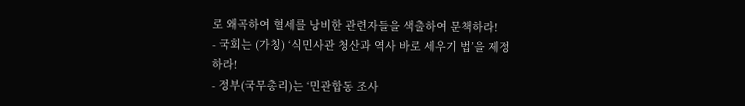로 왜곡하여 혈세를 낭비한 관련자들을 색출하여 문책하라!
- 국회는 (가칭) ‘식민사관 청산과 역사 바로 세우기 법’을 제정하라!
- 정부(국무총리)는 ‘민관합동 조사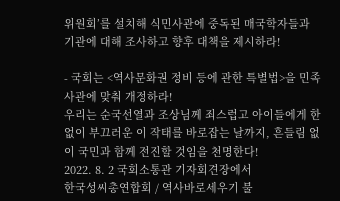위원회’를 설치해 식민사관에 중독된 매국학자들과 기관에 대해 조사하고 향후 대책을 제시하라!

- 국회는 <역사문화권 정비 등에 관한 특별법>을 민족사관에 맞춰 개정하라!
우리는 순국선열과 조상님께 죄스럽고 아이들에게 한없이 부끄러운 이 작태를 바로잡는 날까지, 흔들림 없이 국민과 함께 전진할 것임을 천명한다!
2022. 8. 2 국회소통관 기자회견장에서
한국성씨총연합회 / 역사바로세우기 불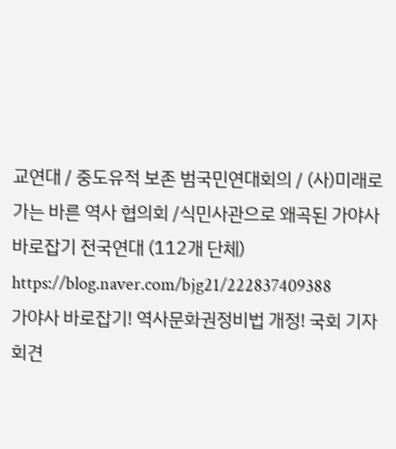교연대 / 중도유적 보존 범국민연대회의 / (사)미래로 가는 바른 역사 협의회 /식민사관으로 왜곡된 가야사 바로잡기 전국연대 (112개 단체)
https://blog.naver.com/bjg21/222837409388
가야사 바로잡기! 역사문화권정비법 개정! 국회 기자회견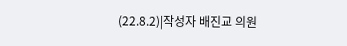(22.8.2)|작성자 배진교 의원